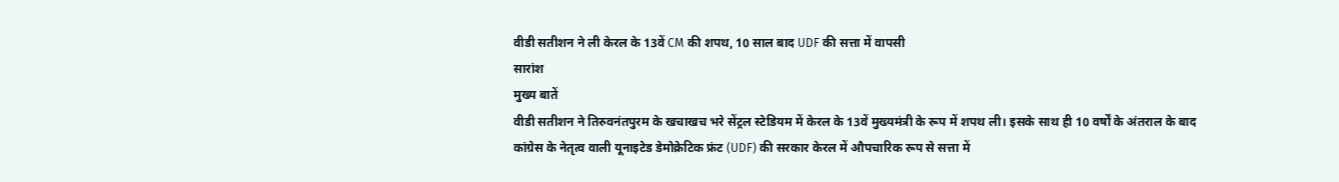वीडी सतीशन ने ली केरल के 13वें CM की शपथ, 10 साल बाद UDF की सत्ता में वापसी
सारांश
मुख्य बातें
वीडी सतीशन ने तिरुवनंतपुरम के खचाखच भरे सेंट्रल स्टेडियम में केरल के 13वें मुख्यमंत्री के रूप में शपथ ली। इसके साथ ही 10 वर्षों के अंतराल के बाद कांग्रेस के नेतृत्व वाली यूनाइटेड डेमोक्रेटिक फ्रंट (UDF) की सरकार केरल में औपचारिक रूप से सत्ता में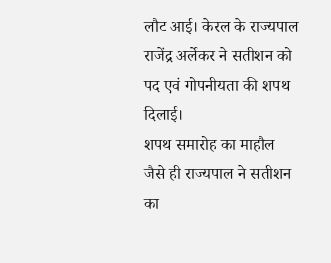लौट आई। केरल के राज्यपाल राजेंद्र अर्लेकर ने सतीशन को पद एवं गोपनीयता की शपथ दिलाई।
शपथ समारोह का माहौल
जैसे ही राज्यपाल ने सतीशन का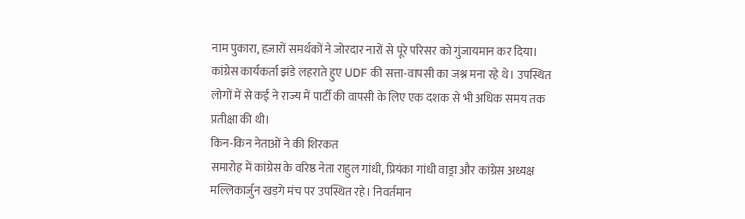नाम पुकारा, हज़ारों समर्थकों ने जोरदार नारों से पूरे परिसर को गुंजायमान कर दिया। कांग्रेस कार्यकर्ता झंडे लहराते हुए UDF की सत्ता-वापसी का जश्न मना रहे थे। उपस्थित लोगों में से कई ने राज्य में पार्टी की वापसी के लिए एक दशक से भी अधिक समय तक प्रतीक्षा की थी।
किन-किन नेताओं ने की शिरकत
समारोह में कांग्रेस के वरिष्ठ नेता राहुल गांधी, प्रियंका गांधी वाड्रा और कांग्रेस अध्यक्ष मल्लिकार्जुन खड़गे मंच पर उपस्थित रहे। निवर्तमान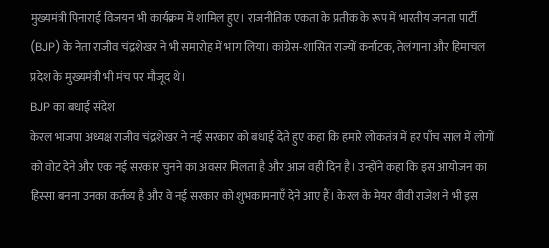मुख्यमंत्री पिनाराई विजयन भी कार्यक्रम में शामिल हुए। राजनीतिक एकता के प्रतीक के रूप में भारतीय जनता पार्टी (BJP) के नेता राजीव चंद्रशेखर ने भी समारोह में भाग लिया। कांग्रेस-शासित राज्यों कर्नाटक, तेलंगाना और हिमाचल प्रदेश के मुख्यमंत्री भी मंच पर मौजूद थे।
BJP का बधाई संदेश
केरल भाजपा अध्यक्ष राजीव चंद्रशेखर ने नई सरकार को बधाई देते हुए कहा कि हमारे लोकतंत्र में हर पाँच साल में लोगों को वोट देने और एक नई सरकार चुनने का अवसर मिलता है और आज वही दिन है। उन्होंने कहा कि इस आयोजन का हिस्सा बनना उनका कर्तव्य है और वे नई सरकार को शुभकामनाएँ देने आए हैं। केरल के मेयर वीवी राजेश ने भी इस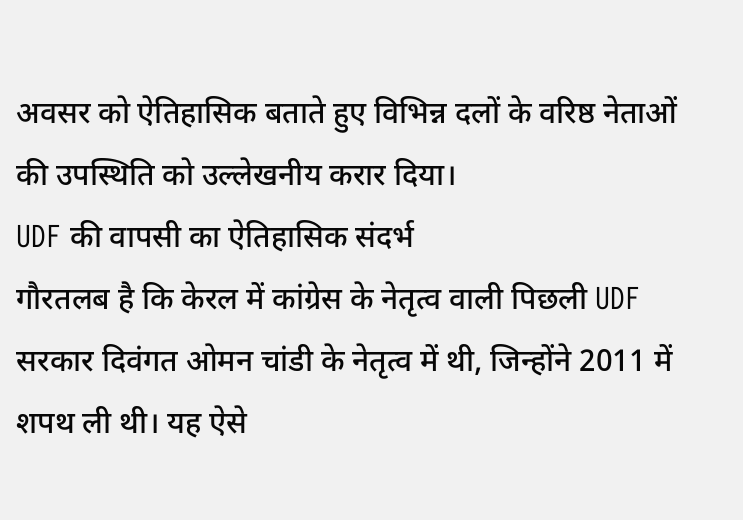अवसर को ऐतिहासिक बताते हुए विभिन्न दलों के वरिष्ठ नेताओं की उपस्थिति को उल्लेखनीय करार दिया।
UDF की वापसी का ऐतिहासिक संदर्भ
गौरतलब है कि केरल में कांग्रेस के नेतृत्व वाली पिछली UDF सरकार दिवंगत ओमन चांडी के नेतृत्व में थी, जिन्होंने 2011 में शपथ ली थी। यह ऐसे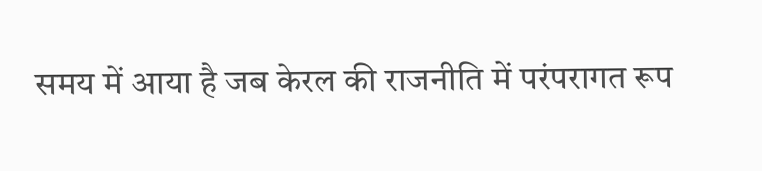समय में आया है जब केरल की राजनीति में परंपरागत रूप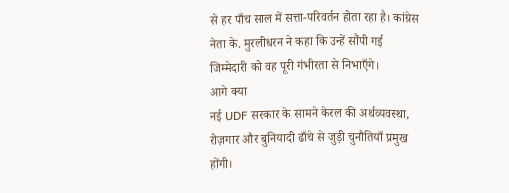से हर पाँच साल में सत्ता-परिवर्तन होता रहा है। कांग्रेस नेता के. मुरलीधरन ने कहा कि उन्हें सौंपी गई जिम्मेदारी को वह पूरी गंभीरता से निभाएँगे।
आगे क्या
नई UDF सरकार के सामने केरल की अर्थव्यवस्था, रोज़गार और बुनियादी ढाँचे से जुड़ी चुनौतियाँ प्रमुख होंगी।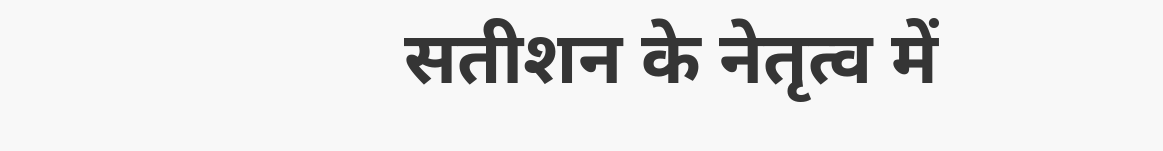सतीशन के नेतृत्व में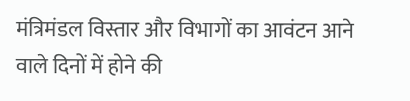मंत्रिमंडल विस्तार और विभागों का आवंटन आने वाले दिनों में होने की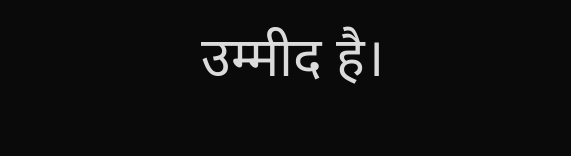उम्मीद है।